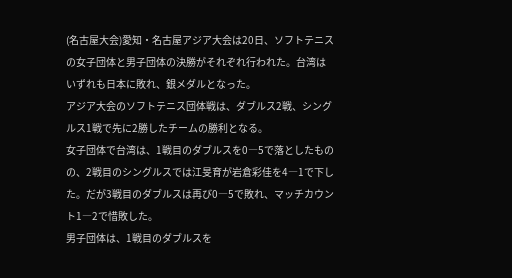(名古屋大会)愛知・名古屋アジア大会は20日、ソフトテニスの女子団体と男子団体の決勝がそれぞれ行われた。台湾はいずれも日本に敗れ、銀メダルとなった。
アジア大会のソフトテニス団体戦は、ダブルス2戦、シングルス1戦で先に2勝したチームの勝利となる。
女子団体で台湾は、1戦目のダブルスを0―5で落としたものの、2戦目のシングルスでは江旻育が岩倉彩佳を4―1で下した。だが3戦目のダブルスは再び0―5で敗れ、マッチカウント1―2で惜敗した。
男子団体は、1戦目のダブルスを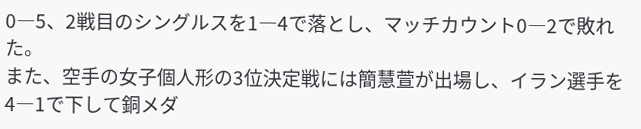0―5、2戦目のシングルスを1―4で落とし、マッチカウント0―2で敗れた。
また、空手の女子個人形の3位決定戦には簡慧萱が出場し、イラン選手を4―1で下して銅メダ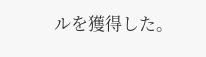ルを獲得した。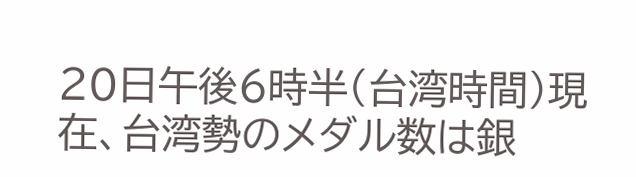20日午後6時半(台湾時間)現在、台湾勢のメダル数は銀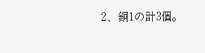2、銅1の計3個。